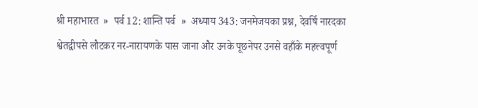श्री महाभारत  »  पर्व 12: शान्ति पर्व  »  अध्याय 343: जनमेजयका प्रश्न, देवर्षि नारदका श्वेतद्वीपसे लौटकर नर-नारायणके पास जाना और उनके पूछनेपर उनसे वहाँके महत्त्वपूर्ण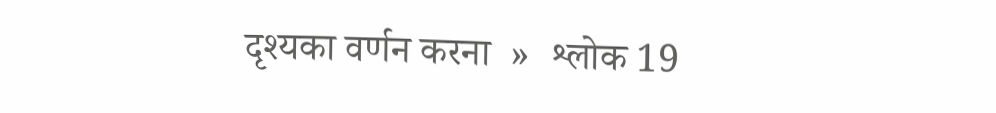दृश्यका वर्णन करना  »  श्लोक 19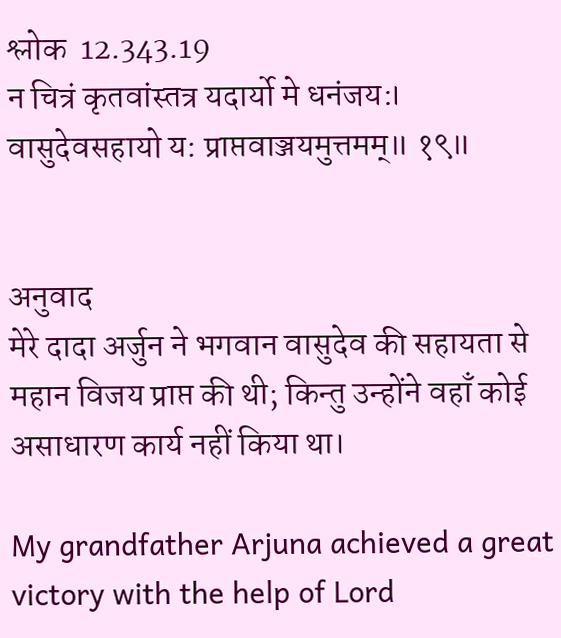श्लोक  12.343.19
न चित्रं कृतवांस्तत्र यदार्यो मे धनंजय:।
वासुदेवसहायो य: प्राप्तवाञ्जयमुत्तमम्॥ १९॥


अनुवाद
मेरे दादा अर्जुन ने भगवान वासुदेव की सहायता से महान विजय प्राप्त की थी; किन्तु उन्होंने वहाँ कोई असाधारण कार्य नहीं किया था।

My grandfather Arjuna achieved a great victory with the help of Lord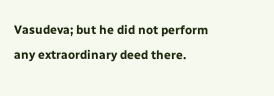Vasudeva; but he did not perform any extraordinary deed there.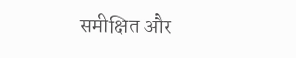समीक्षित और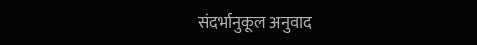संदर्भानुकूल अनुवाद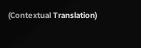(Contextual Translation)